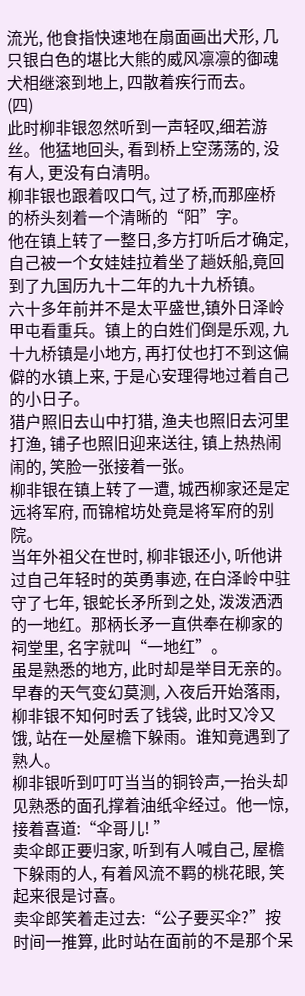流光, 他食指快速地在扇面画出犬形, 几只银白色的堪比大熊的威风凛凛的御魂犬相继滚到地上, 四散着疾行而去。
(四)
此时柳非银忽然听到一声轻叹,细若游丝。他猛地回头, 看到桥上空荡荡的, 没有人, 更没有白清明。
柳非银也跟着叹口气, 过了桥,而那座桥的桥头刻着一个清晰的“阳”字。
他在镇上转了一整日,多方打听后才确定,自己被一个女娃娃拉着坐了趟妖船,竟回到了九国历九十二年的九十九桥镇。
六十多年前并不是太平盛世,镇外日泽岭甲屯看重兵。镇上的白姓们倒是乐观, 九十九桥镇是小地方, 再打仗也打不到这偏僻的水镇上来, 于是心安理得地过着自己的小日子。
猎户照旧去山中打猎, 渔夫也照旧去河里打渔, 铺子也照旧迎来送往, 镇上热热闹闹的, 笑脸一张接着一张。
柳非银在镇上转了一遭, 城西柳家还是定远将军府, 而锦棺坊处竟是将军府的别院。
当年外祖父在世时, 柳非银还小, 听他讲过自己年轻时的英勇事迹, 在白泽岭中驻守了七年, 银蛇长矛所到之处, 泼泼洒洒的一地红。那柄长矛一直供奉在柳家的祠堂里, 名字就叫“一地红”。
虽是熟悉的地方, 此时却是举目无亲的。
早春的天气变幻莫测, 入夜后开始落雨, 柳非银不知何时丢了钱袋, 此时又冷又饿, 站在一处屋檐下躲雨。谁知竟遇到了熟人。
柳非银听到叮叮当当的铜铃声,一抬头却见熟悉的面孔撑着油纸伞经过。他一惊, 接着喜道:“伞哥儿! ”
卖伞郎正要归家, 听到有人喊自己, 屋檐下躲雨的人, 有着风流不羁的桃花眼, 笑起来很是讨喜。
卖伞郎笑着走过去:“公子要买伞?”按时间一推算, 此时站在面前的不是那个呆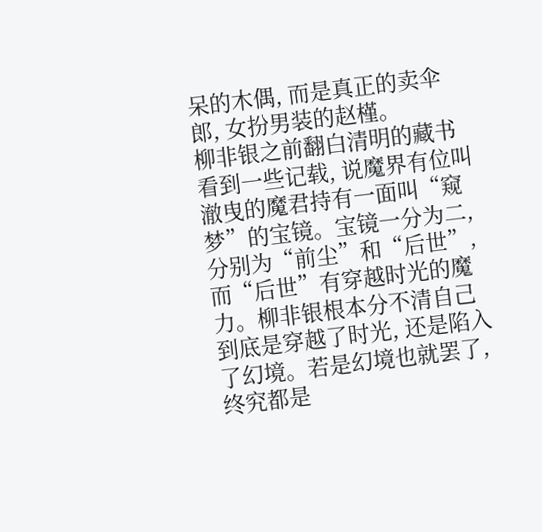呆的木偶, 而是真正的卖伞郎, 女扮男装的赵槿。
柳非银之前翻白清明的藏书看到一些记载, 说魔界有位叫澈曳的魔君持有一面叫“窥梦”的宝镜。宝镜一分为二, 分别为“前尘”和“后世”, 而“后世”有穿越时光的魔力。柳非银根本分不清自己到底是穿越了时光, 还是陷入了幻境。若是幻境也就罢了, 终究都是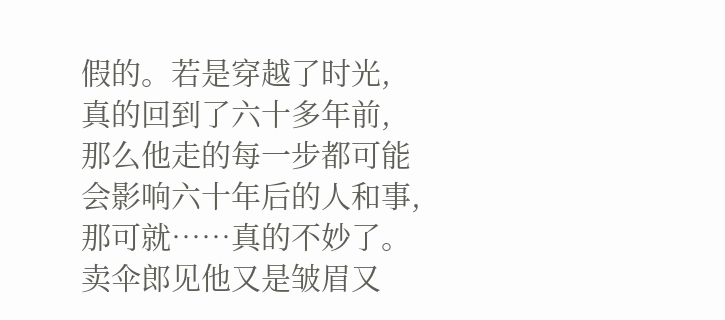假的。若是穿越了时光, 真的回到了六十多年前, 那么他走的每一步都可能会影响六十年后的人和事, 那可就……真的不妙了。
卖伞郎见他又是皱眉又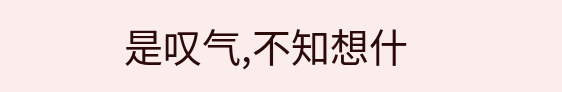是叹气,不知想什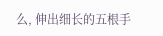么, 伸出细长的五根手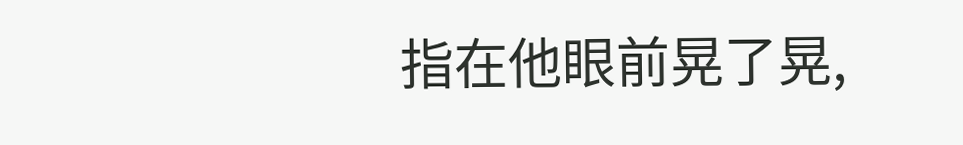指在他眼前晃了晃,